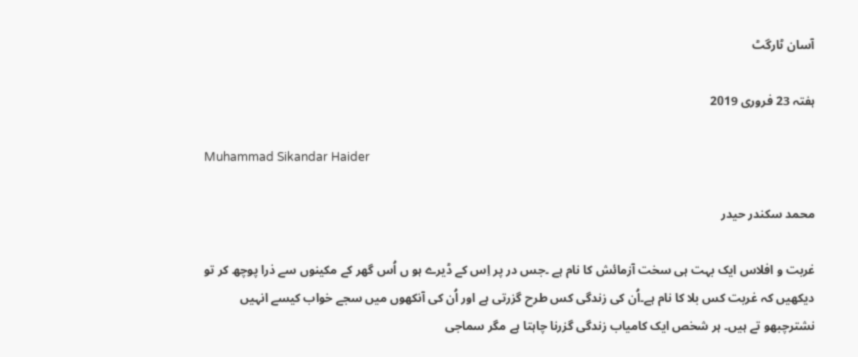آسان ٹارگٹ

ہفتہ 23 فروری 2019

Muhammad Sikandar Haider

محمد سکندر حیدر

غربت و افلاس ایک بہت ہی سخت آزمائش کا نام ہے ۔جس در پر اِس کے ڈیرے ہو ں اُس گھر کے مکینوں سے ذرا پوچھ کر تو دیکھیں کہ غربت کس بلا کا نام ہے۔اُن کی زندگی کس طرح گزرتی ہے اور اُن کی آنکھوں میں سجے خواب کیسے انہیں نشترچبھو تے ہیں۔ ہر شخص ایک کامیاب زندگی گزرنا چاہتا ہے مگر سماجی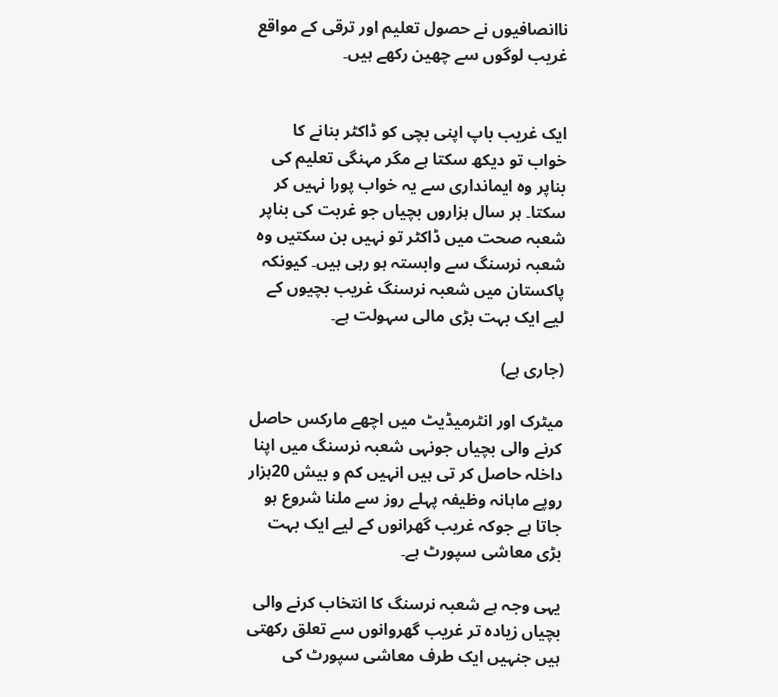ناانصافیوں نے حصول تعلیم اور ترقی کے مواقع غریب لوگوں سے چھین رکھے ہیں۔


ایک غریب باپ اپنی بچی کو ڈاکٹر بنانے کا خواب تو دیکھ سکتا ہے مگر مہنگی تعلیم کی بناپر وہ ایمانداری سے یہ خواب پورا نہیں کر سکتا۔ ہر سال ہزاروں بچیاں جو غربت کی بناپر شعبہ صحت میں ڈاکٹر تو نہیں بن سکتیں وہ شعبہ نرسنگ سے وابستہ ہو رہی ہیں۔ کیونکہ پاکستان میں شعبہ نرسنگ غریب بچیوں کے لیے ایک بہت بڑی مالی سہولت ہے۔

(جاری ہے)

میٹرک اور انٹرمیڈیٹ میں اچھے مارکس حاصل کرنے والی بچیاں جونہی شعبہ نرسنگ میں اپنا داخلہ حاصل کر تی ہیں انہیں کم و بیش 20ہزار روپے ماہانہ وظیفہ پہلے روز سے ملنا شروع ہو جاتا ہے جوکہ غریب گھرانوں کے لیے ایک بہت بڑی معاشی سپورٹ ہے۔

یہی وجہ ہے شعبہ نرسنگ کا انتخاب کرنے والی بچیاں زیادہ تر غریب گھروانوں سے تعلق رکھتی ہیں جنہیں ایک طرف معاشی سپورٹ کی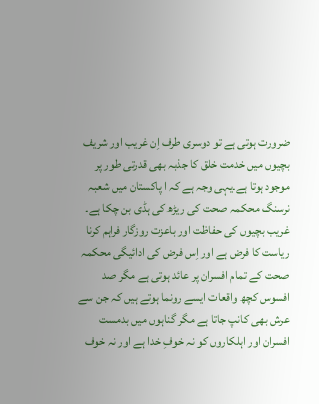ضرورت ہوتی ہے تو دوسری طرف اِن غریب اور شریف بچیوں میں خدمت خلق کا جذبہ بھی قدرتی طور پر موجود ہوتا ہے۔یہی وجہ ہے کہ ا پاکستان میں شعبہ نرسنگ محکمہ صحت کی ریڑھ کی ہڈی بن چکا ہے۔
غریب بچیوں کی حفاظت اور باعزت روزگار فراہم کرنا ریاست کا فرض ہے اور اِس فرض کی ادائیگی محکمہ صحت کے تمام افسران پر عائد ہوتی ہے مگر صد افسوس کچھ واقعات ایسے رونما ہوتے ہیں کہ جن سے عرش بھی کانپ جاتا ہے مگر گناہوں میں بدمست افسران اور اہلکاروں کو نہ خوفِ خدا ہے اور نہ خوف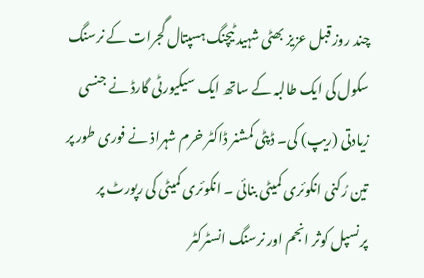چند روز قبل عزیز بھٹی شہید ٹیچنگ ہسپتال گجرات کے نرسنگ سکول کی ایک طالبہ کے ساتھ ایک سیکیورٹی گارڈ نے جنسی زیادتی (ریپ) کی۔ ڈپٹی کمشنر ڈاکٹر خرم شہراذ نے فوری طور پر تین رُکنی انکوئری کمیٹی بنائی ۔ انکوئری کمیٹی کی رپورٹ پر پرنسپل کوثر انجم اور نرسنگ انسٹرکٹر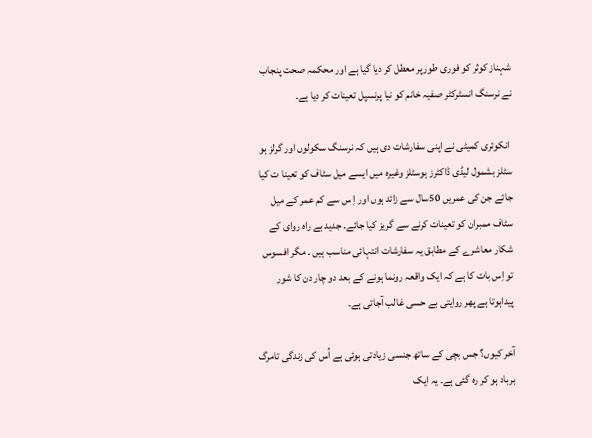شہناز کوثر کو فوری طورپر معطل کر دیا گیا ہے اور محکمہ صحت پنجاب نے نرسنگ انسٹرکٹر صفیہ خانم کو نیا پرنسپل تعینات کر دیا ہے۔

 انکوئری کمیٹی نے اپنی سفارشات دی ہیں کہ نرسنگ سکولوں اور گرلز ہو سٹلز بشمول لیڈی ڈاکٹرز ہوسٹلز وغیرہ میں ایسے میل سٹاف کو تعینا ت کیا جائے جن کی عمریں 50سال سے زائد ہوں اور اِ س سے کم عمر کے میل سٹاف ممبران کو تعینات کرنے سے گریز کیا جائے۔ جدید بے راہ روای کے شکار معاشرے کے مطابق یہ سفارشات انتہائی مناسب ہیں ۔ مگر افسوس تو اِس بات کا ہے کہ ایک واقعہ رونما ہونے کے بعد دو چار دن کا شور پیداہوتا ہے پھر روایتی بے حسی غالب آجاتی ہے۔

آخر کیوں؟ جس بچی کے ساتھ جنسی زیادتی ہوئی ہے اُس کی زندگی تامرگ برباد ہو کر رہ گئی ہے۔ یہ ایک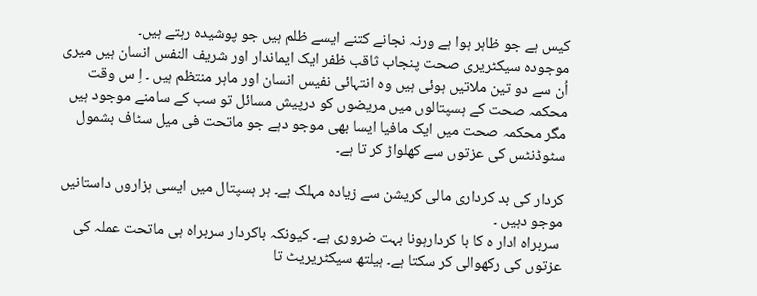کیس ہے جو ظاہر ہوا ہے ورنہ نجانے کتنے ایسے ظلم ہیں جو پوشیدہ رہتے ہیں۔
موجودہ سیکٹریری صحت پنجاب ثاقب ظفر ایک ایماندار اور شریف النفس انسان ہیں میری اُن سے دو تین ملاتیں ہوئی ہیں وہ انتہائی نفیس انسان اور ماہر منتظم ہیں ۔ اِ س وقت محکمہ صحت کے ہسپتالوں میں مریضوں کو درپیش مسائل تو سب کے سامنے موجود ہیں مگر محکمہ صحت میں ایک مافیا ایسا بھی موجو دہے جو ماتحت فی میل سٹاف بشمول سٹوڈنٹس کی عزتوں سے کھلواڑ کر تا ہے۔

کردار کی بد کرداری مالی کریشن سے زیادہ مہلک ہے۔ ہر ہسپتال میں ایسی ہزاروں داستانیں موجو دہیں ۔
 سربراہ ادار ہ کا با کردارہونا بہت ضروری ہے۔ کیونکہ باکردار سربراہ ہی ماتحت عملہ کی عزتوں کی رکھوالی کر سکتا ہے۔ ہیلتھ سیکٹریریٹ تا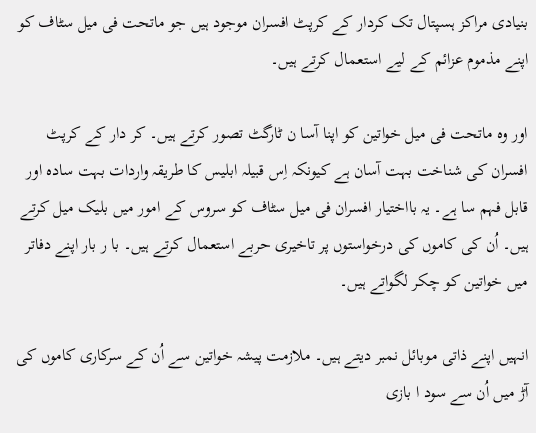بنیادی مراکز ہسپتال تک کردار کے کرپٹ افسران موجود ہیں جو ماتحت فی میل سٹاف کو اپنے مذموم عزائم کے لیے استعمال کرتے ہیں۔

اور وہ ماتحت فی میل خواتین کو اپنا آسا ن ٹارگٹ تصور کرتے ہیں۔ کر دار کے کرپٹ افسران کی شناخت بہت آسان ہے کیونکہ اِس قبیلہ ابلیس کا طریقہ واردات بہت سادہ اور قابل فہم سا ہے۔ یہ بااختیار افسران فی میل سٹاف کو سروس کے امور میں بلیک میل کرتے ہیں۔ اُن کی کاموں کی درخواستوں پر تاخیری حربے استعمال کرتے ہیں۔ با ر بار اپنے دفاتر میں خواتین کو چکر لگواتے ہیں۔

انہیں اپنے ذاتی موبائل نمبر دیتے ہیں۔ ملازمت پیشہ خواتین سے اُن کے سرکاری کاموں کی آڑ میں اُن سے سود ا بازی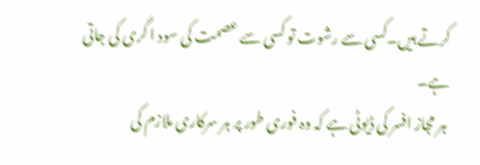کرتے ہیں۔کسی سے رشوت تو کسی سے عصمت کی سود ا گری کی جاتی ہے۔
 ہر مجاز افسر کی ڈیوٹی ہے کہ وہ فوری طور پر ہر سرکاری ملازم کی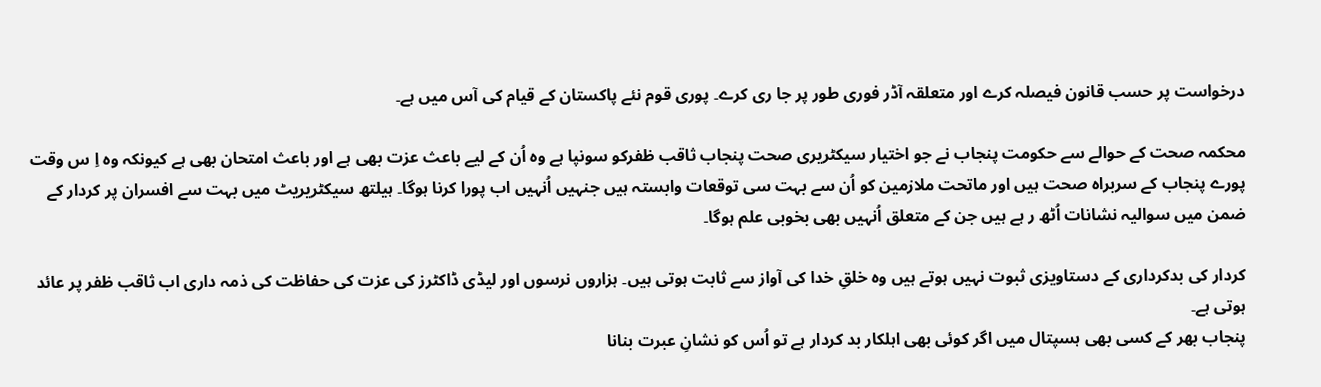درخواست پر حسب قانون فیصلہ کرے اور متعلقہ آڈر فوری طور پر جا ری کرے۔ پوری قوم نئے پاکستان کے قیام کی آس میں ہے۔

محکمہ صحت کے حوالے سے حکومت پنجاب نے جو اختیار سیکٹریری صحت پنجاب ثاقب ظفرکو سونپا ہے وہ اُن کے لیے باعث عزت بھی ہے اور باعث امتحان بھی ہے کیونکہ وہ اِ س وقت پورے پنجاب کے سربراہ صحت ہیں اور ماتحت ملازمین کو اُن سے بہت سی توقعات وابستہ ہیں جنہیں اُنہیں اب پورا کرنا ہوگا۔ ہیلتھ سیکٹریریٹ میں بہت سے افسران پر کردار کے ضمن میں سوالیہ نشانات اُٹھ ر ہے ہیں جن کے متعلق اُنہیں بھی بخوبی علم ہوگا۔

کردار کی بدکرداری کے دستاویزی ثبوت نہیں ہوتے ہیں وہ خلقِ خدا کی آواز سے ثابت ہوتی ہیں۔ ہزاروں نرسوں اور لیڈی ڈاکٹرز کی عزت کی حفاظت کی ذمہ داری اب ثاقب ظفر پر عائد ہوتی ہے۔
پنجاب بھر کے کسی بھی ہسپتال میں اگر کوئی بھی اہلکار بد کردار ہے تو اُس کو نشانِ عبرت بنانا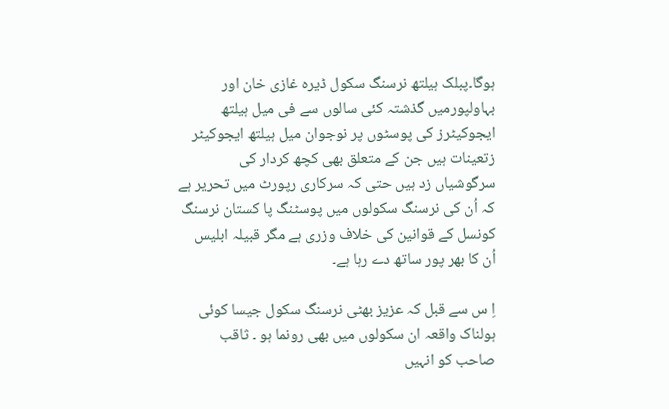ہوگا۔پبلک ہیلتھ نرسنگ سکول ڈیرہ غازی خان اور بہاولپورمیں گذشتہ کئی سالوں سے فی میل ہیلتھ ایجوکیٹرز کی پوسٹوں پر نوجوان میل ہیلتھ ایجوکیٹر زتعینات ہیں جن کے متعلق بھی کچھ کردار کی سرگوشیاں زد ہیں حتی کہ سرکاری رپورٹ میں تحریر ہے کہ اُن کی نرسنگ سکولوں میں پوسٹنگ پا کستان نرسنگ کونسل کے قوانین کی خلاف وزری ہے مگر قبیلہ ابلیس اُن کا بھر پور ساتھ دے رہا ہے۔

اِ س سے قبل کہ عزیز بھٹی نرسنگ سکول جیسا کوئی ہولناک واقعہ ان سکولوں میں بھی رونما ہو ۔ ثاقب صاحب کو انہیں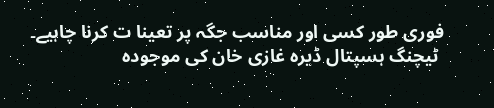فوری طور کسی اور مناسب جگہ پر تعینا ت کرنا چاہیے۔
 ٹیچنگ ہسپتال ڈیرہ غازی خان کی موجودہ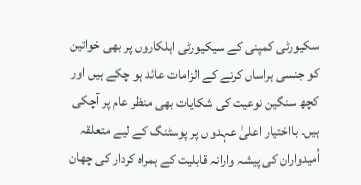سکیورٹی کمپنی کے سیکیورٹی اہلکاروں پر بھی خواتین کو جنسی ہراساں کرنے کے الزامات عائد ہو چکے ہیں اور کچھ سنگین نوعیت کی شکایات بھی منظر عام پر آچکی ہیں۔ بااختیار اعلیٰ عہدو ں پر پوسٹنگ کے لیے متعلقہ اُمیدواران کی پیشہ وارانہ قابلیت کے ہمراہ کردار کی چھان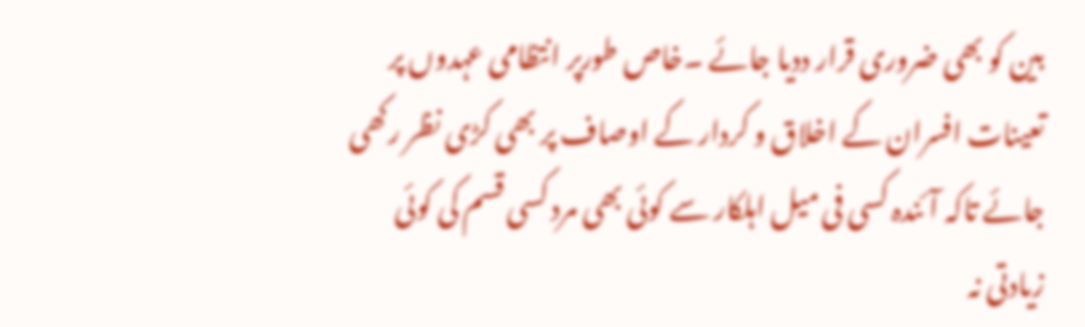بین کو بھی ضروری قرار ددیا جائے ۔خاص طورپر انتظامی عہدوں پر تعینات افسران کے اخلاق و کردار کے اوصاف پر بھی کڑی نظر رکھی جائے تاکہ آئندہ کسی فی میل اہلکار سے کوئی بھی مرد کسی قسم کی کوئی زیادتی نہ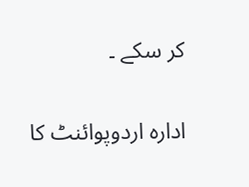کر سکے ۔

ادارہ اردوپوائنٹ کا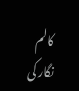کالم نگار کی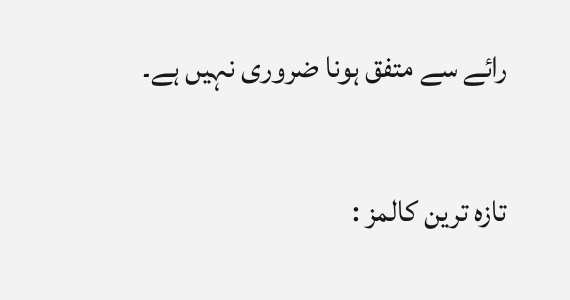رائے سے متفق ہونا ضروری نہیں ہے۔

تازہ ترین کالمز :